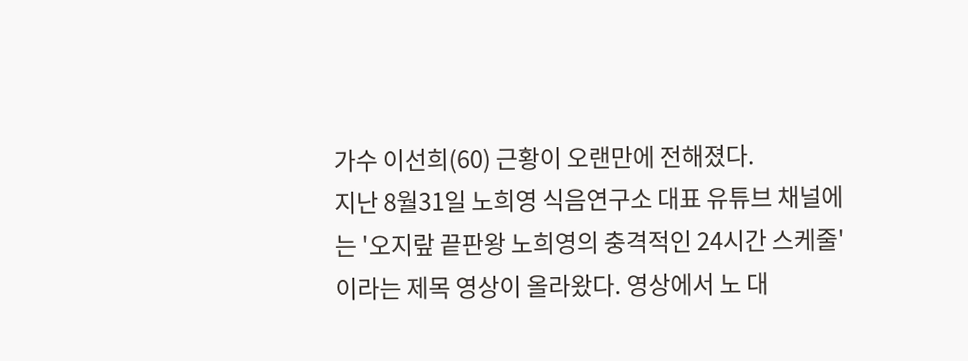가수 이선희(60) 근황이 오랜만에 전해졌다.
지난 8월31일 노희영 식음연구소 대표 유튜브 채널에는 '오지랖 끝판왕 노희영의 충격적인 24시간 스케줄'이라는 제목 영상이 올라왔다. 영상에서 노 대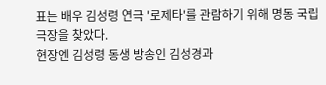표는 배우 김성령 연극 '로제타'를 관람하기 위해 명동 국립극장을 찾았다.
현장엔 김성령 동생 방송인 김성경과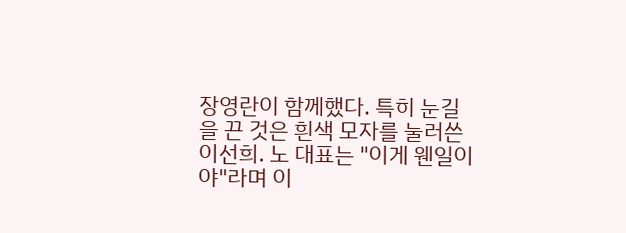장영란이 함께했다. 특히 눈길을 끈 것은 흰색 모자를 눌러쓴 이선희. 노 대표는 "이게 웬일이야"라며 이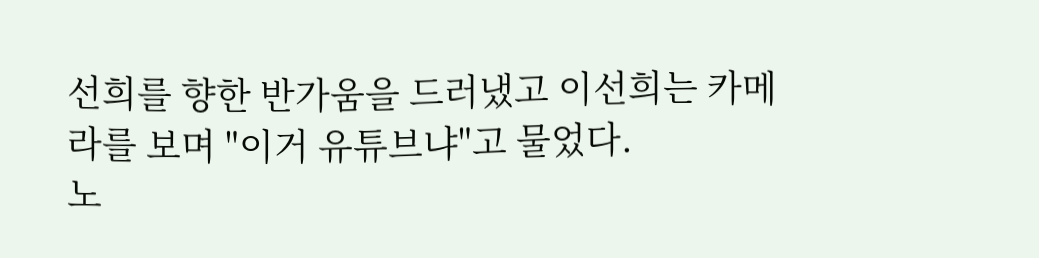선희를 향한 반가움을 드러냈고 이선희는 카메라를 보며 "이거 유튜브냐"고 물었다.
노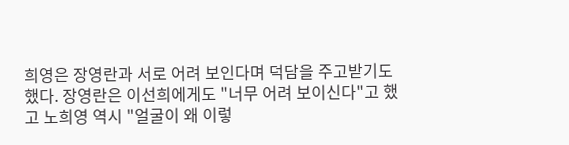희영은 장영란과 서로 어려 보인다며 덕담을 주고받기도 했다. 장영란은 이선희에게도 "너무 어려 보이신다"고 했고 노희영 역시 "얼굴이 왜 이렇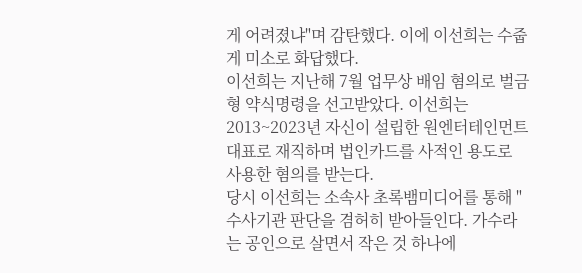게 어려졌냐"며 감탄했다. 이에 이선희는 수줍게 미소로 화답했다.
이선희는 지난해 7월 업무상 배임 혐의로 벌금형 약식명령을 선고받았다. 이선희는 2013~2023년 자신이 설립한 원엔터테인먼트 대표로 재직하며 법인카드를 사적인 용도로 사용한 혐의를 받는다.
당시 이선희는 소속사 초록뱀미디어를 통해 "수사기관 판단을 겸허히 받아들인다. 가수라는 공인으로 살면서 작은 것 하나에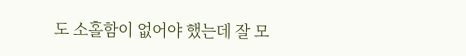도 소홀함이 없어야 했는데 잘 모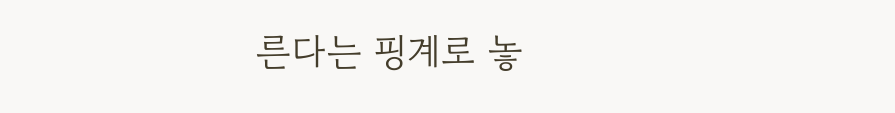른다는 핑계로 놓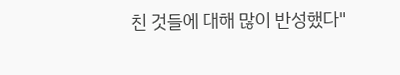친 것들에 대해 많이 반성했다"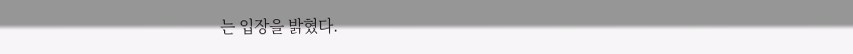는 입장을 밝혔다.